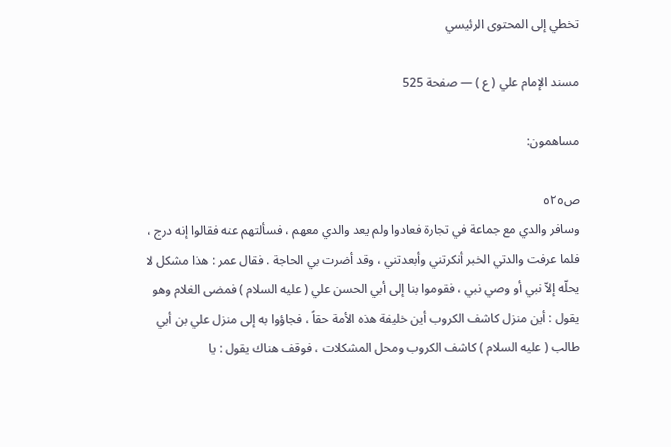تخطي إلى المحتوى الرئيسي

مسند الإمام علي ( ع ) — صفحة 525

مساهمون:

ص٥٢٥
وسافر والدي مع جماعة في تجارة فعادوا ولم يعد والدي معهم ، فسألتهم عنه فقالوا إنه درج ، فلما عرفت والدتي الخبر أنكرتني وأبعدتني ، وقد أضرت بي الحاجة . فقال عمر : هذا مشكل لا يحلّه إلاّ نبي أو وصي نبي ، فقوموا بنا إلى أبي الحسن علي ( عليه السلام ) فمضى الغلام وهو يقول : أين منزل كاشف الكروب أين خليفة هذه الأمة حقاً ، فجاؤوا به إلى منزل علي بن أبي طالب ( عليه السلام ) كاشف الكروب ومحل المشكلات ، فوقف هناك يقول : يا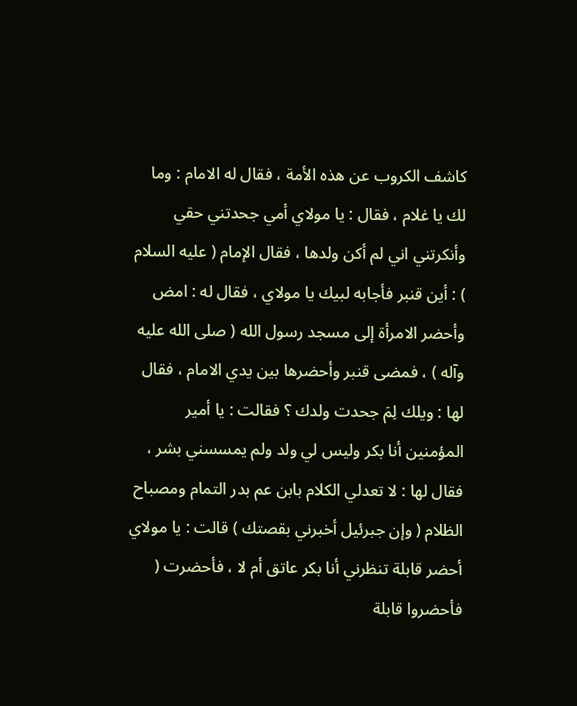كاشف الكروب عن هذه الأمة ، فقال له الامام : وما لك يا غلام ، فقال : يا مولاي أمي جحدتني حقي وأنكرتني اني لم أكن ولدها ، فقال الإمام ( عليه السلام ) : أين قنبر فأجابه لبيك يا مولاي ، فقال له : امض وأحضر الامرأة إلى مسجد رسول الله ( صلى الله عليه وآله ) ، فمضى قنبر وأحضرها بين يدي الامام ، فقال لها : ويلك لِمَ جحدت ولدك ؟ فقالت : يا أمير المؤمنين أنا بكر وليس لي ولد ولم يمسسني بشر ، فقال لها : لا تعدلي الكلام بابن عم بدر التمام ومصباح الظلام ( وإن جبرئيل أخبرني بقصتك ) قالت : يا مولاي أحضر قابلة تنظرني أنا بكر عاتق أم لا ، فأحضرت ( فأحضروا قابلة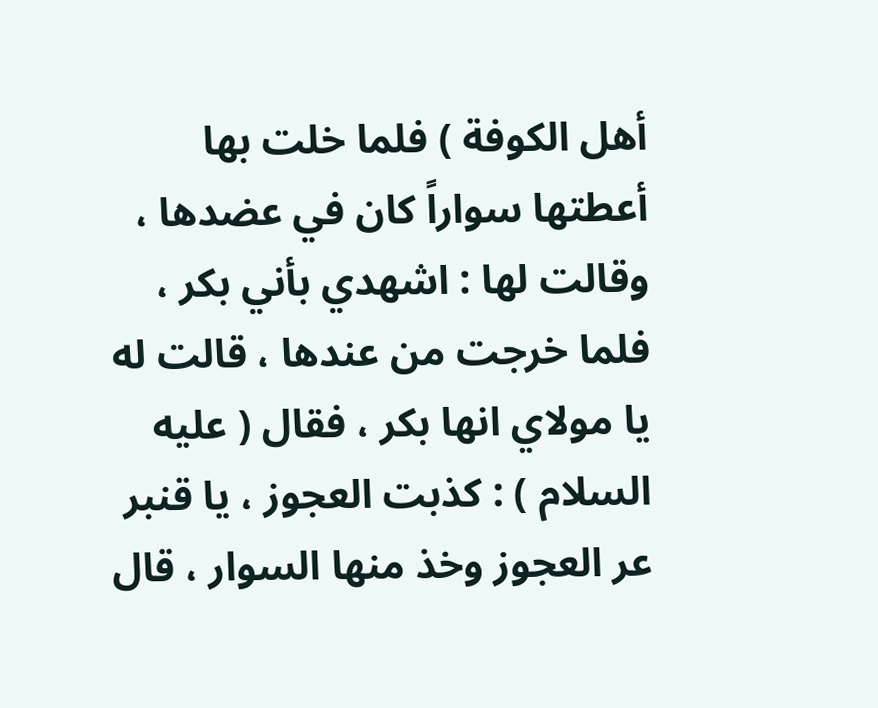أهل الكوفة ) فلما خلت بها أعطتها سواراً كان في عضدها ، وقالت لها : اشهدي بأني بكر ، فلما خرجت من عندها ، قالت له يا مولاي انها بكر ، فقال ( عليه السلام ) : كذبت العجوز ، يا قنبر عر العجوز وخذ منها السوار ، قال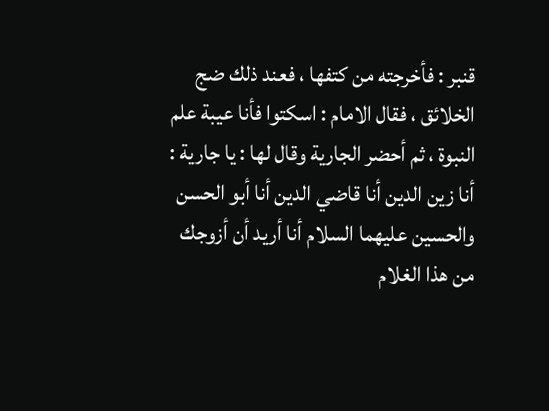قنبر : فأخرجته من كتفها ، فعند ذلك ضج الخلائق ، فقال الامام : اسكتوا فأنا عيبة علم النبوة ، ثم أحضر الجارية وقال لها : يا جارية : أنا زين الدين أنا قاضي الدين أنا أبو الحسن والحسين عليهما السلام أنا أريد أن أزوجك من هذا الغلام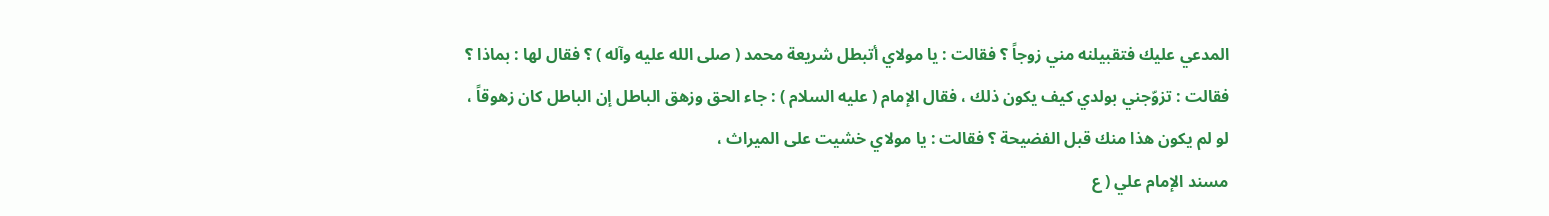المدعي عليك فتقبيلنه مني زوجاً ؟ فقالت : يا مولاي أتبطل شريعة محمد ( صلى الله عليه وآله ) ؟ فقال لها : بماذا ؟ فقالت : تزوّجني بولدي كيف يكون ذلك ، فقال الإمام ( عليه السلام ) : جاء الحق وزهق الباطل إن الباطل كان زهوقاً ، لو لم يكون هذا منك قبل الفضيحة ؟ فقالت : يا مولاي خشيت على الميراث ،
مسند الإمام علي ( ع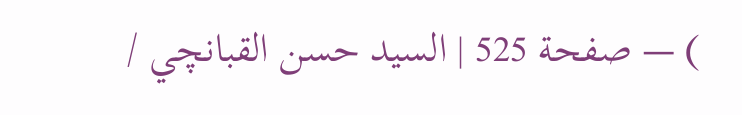) — صفحة 525 | السيد حسن القبانچي /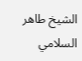الشيخ طاهر السلامي